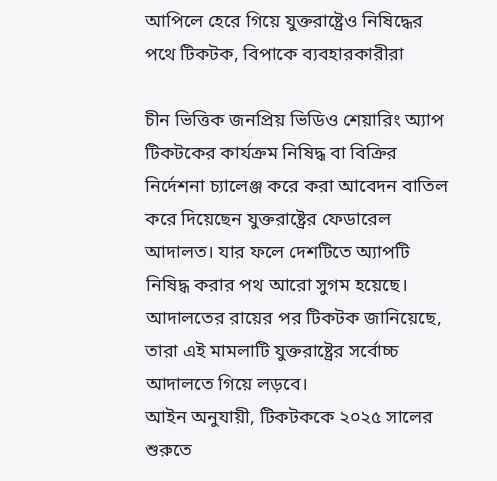আপিলে হেরে গিয়ে যুক্তরাষ্ট্রেও নিষিদ্ধের পথে টিকটক, বিপাকে ব্যবহারকারীরা

চীন ভিত্তিক জনপ্রিয় ভিডিও শেয়ারিং অ্যাপ টিকটকের কার্যক্রম নিষিদ্ধ বা বিক্রির নির্দেশনা চ্যালেঞ্জ করে করা আবেদন বাতিল করে দিয়েছেন যুক্তরাষ্ট্রের ফেডারেল আদালত। যার ফলে দেশটিতে অ্যাপটি নিষিদ্ধ করার পথ আরো সুগম হয়েছে।
আদালতের রায়ের পর টিকটক জানিয়েছে, তারা এই মামলাটি যুক্তরাষ্ট্রের সর্বোচ্চ আদালতে গিয়ে লড়বে।
আইন অনুযায়ী, টিকটককে ২০২৫ সালের শুরুতে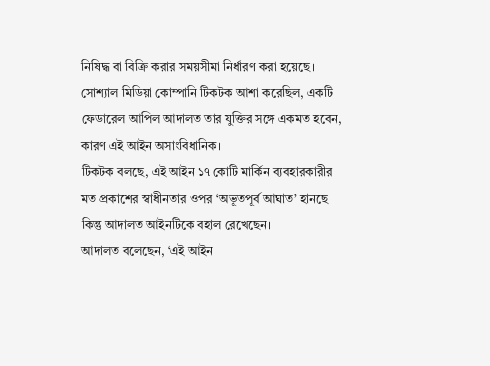নিষিদ্ধ বা বিক্রি করার সময়সীমা নির্ধারণ করা হয়েছে।
সোশ্যাল মিডিয়া কোম্পানি টিকটক আশা করেছিল, একটি ফেডারেল আপিল আদালত তার যুক্তির সঙ্গে একমত হবেন, কারণ এই আইন অসাংবিধানিক।
টিকটক বলছে, এই আইন ১৭ কোটি মার্কিন ব্যবহারকারীর মত প্রকাশের স্বাধীনতার ওপর ‘অভূতপূর্ব আঘাত’ হানছে কিন্তু আদালত আইনটিকে বহাল রেখেছেন।
আদালত বলেছেন, ‘এই আইন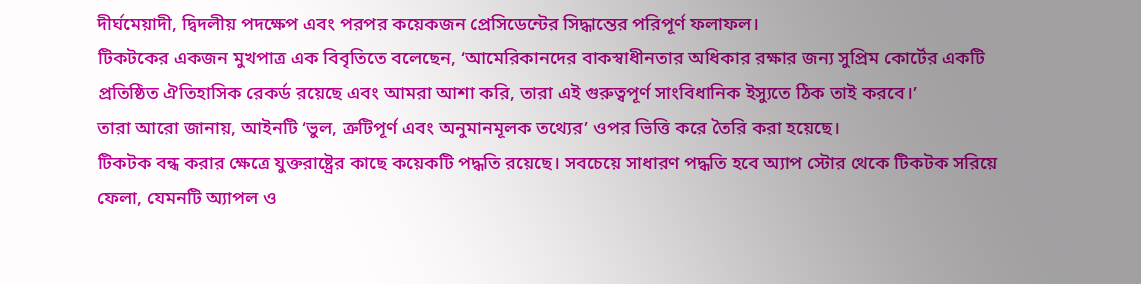দীর্ঘমেয়াদী, দ্বিদলীয় পদক্ষেপ এবং পরপর কয়েকজন প্রেসিডেন্টের সিদ্ধান্তের পরিপূর্ণ ফলাফল।
টিকটকের একজন মুখপাত্র এক বিবৃতিতে বলেছেন, ‘আমেরিকানদের বাকস্বাধীনতার অধিকার রক্ষার জন্য সুপ্রিম কোর্টের একটি প্রতিষ্ঠিত ঐতিহাসিক রেকর্ড রয়েছে এবং আমরা আশা করি, তারা এই গুরুত্বপূর্ণ সাংবিধানিক ইস্যুতে ঠিক তাই করবে।’
তারা আরো জানায়, আইনটি ‘ভুল, ত্রুটিপূর্ণ এবং অনুমানমূলক তথ্যের’ ওপর ভিত্তি করে তৈরি করা হয়েছে।
টিকটক বন্ধ করার ক্ষেত্রে যুক্তরাষ্ট্রের কাছে কয়েকটি পদ্ধতি রয়েছে। সবচেয়ে সাধারণ পদ্ধতি হবে অ্যাপ স্টোর থেকে টিকটক সরিয়ে ফেলা, যেমনটি অ্যাপল ও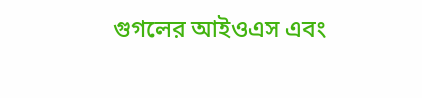গুগলের আইওএস এবং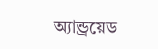অ্যান্ড্রয়েড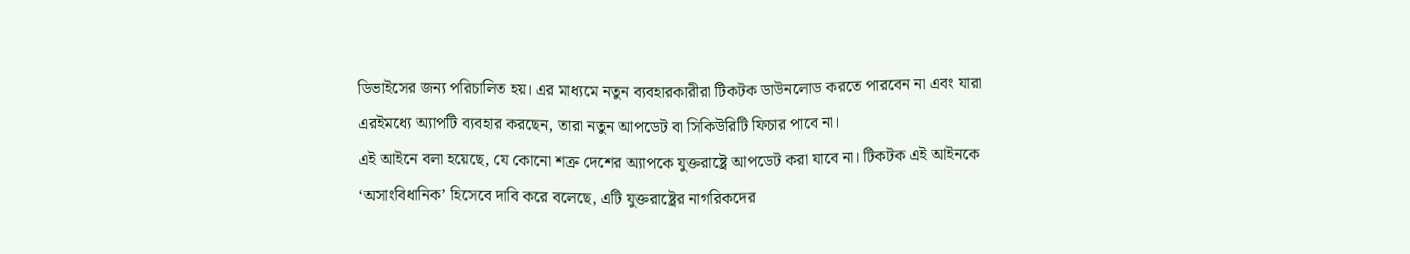ডিভাইসের জন্য পরিচালিত হয়। এর মাধ্যমে নতুন ব্যবহারকারীরা টিকটক ডাউনলোড করতে পারবেন না এবং যারা এরইমধ্যে অ্যাপটি ব্যবহার করছেন, তারা নতুন আপডেট বা সিকিউরিটি ফিচার পাবে না।
এই আইনে বলা হয়েছে, যে কোনো শত্রু দেশের অ্যাপকে যুক্তরাষ্ট্রে আপডেট করা যাবে না। টিকটক এই আইনকে ‘অসাংবিধানিক’ হিসেবে দাবি করে বলেছে, এটি যুক্তরাষ্ট্রের নাগরিকদের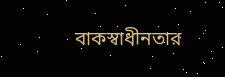বাকস্বাধীনতার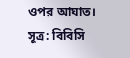ওপর আঘাত।
সূত্র: বিবিসি